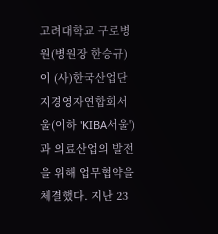고려대학교 구로병원(병원장 한승규)이 (사)한국산업단지경영자연합회서울(이하 'KIBA서울')과 의료산업의 발전을 위해 업무협약을 체결했다. 지난 23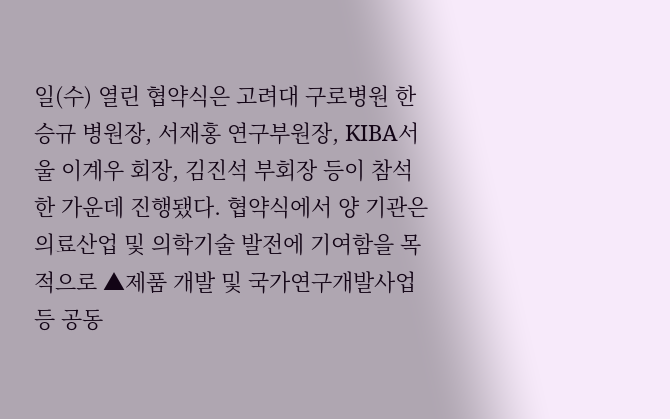일(수) 열린 협약식은 고려대 구로병원 한승규 병원장, 서재홍 연구부원장, KIBA서울 이계우 회장, 김진석 부회장 등이 참석한 가운데 진행됐다. 협약식에서 양 기관은 의료산업 및 의학기술 발전에 기여함을 목적으로 ▲제품 개발 및 국가연구개발사업 등 공동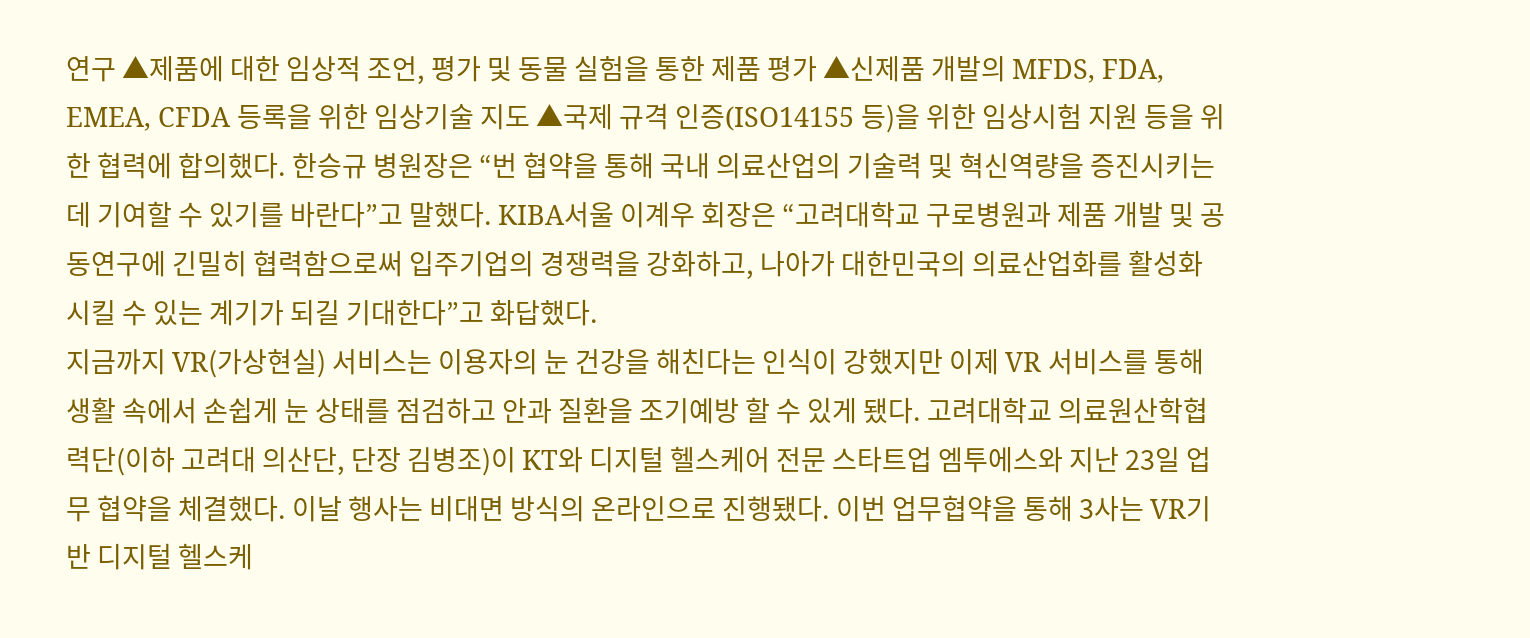연구 ▲제품에 대한 임상적 조언, 평가 및 동물 실험을 통한 제품 평가 ▲신제품 개발의 MFDS, FDA, EMEA, CFDA 등록을 위한 임상기술 지도 ▲국제 규격 인증(ISO14155 등)을 위한 임상시험 지원 등을 위한 협력에 합의했다. 한승규 병원장은 “번 협약을 통해 국내 의료산업의 기술력 및 혁신역량을 증진시키는데 기여할 수 있기를 바란다”고 말했다. KIBA서울 이계우 회장은 “고려대학교 구로병원과 제품 개발 및 공동연구에 긴밀히 협력함으로써 입주기업의 경쟁력을 강화하고, 나아가 대한민국의 의료산업화를 활성화시킬 수 있는 계기가 되길 기대한다”고 화답했다.
지금까지 VR(가상현실) 서비스는 이용자의 눈 건강을 해친다는 인식이 강했지만 이제 VR 서비스를 통해 생활 속에서 손쉽게 눈 상태를 점검하고 안과 질환을 조기예방 할 수 있게 됐다. 고려대학교 의료원산학협력단(이하 고려대 의산단, 단장 김병조)이 KT와 디지털 헬스케어 전문 스타트업 엠투에스와 지난 23일 업무 협약을 체결했다. 이날 행사는 비대면 방식의 온라인으로 진행됐다. 이번 업무협약을 통해 3사는 VR기반 디지털 헬스케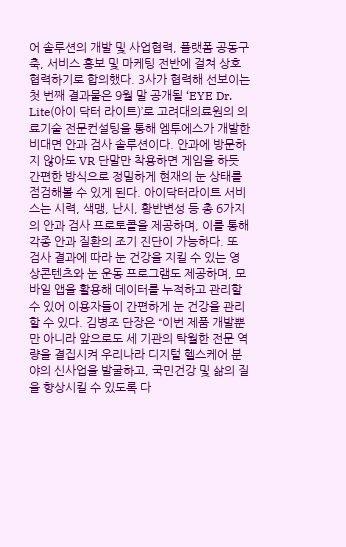어 솔루션의 개발 및 사업협력, 플랫폼 공동구축, 서비스 홍보 및 마케팅 전반에 걸쳐 상호 협력하기로 합의했다. 3사가 협력해 선보이는 첫 번째 결과물은 9월 말 공개될 ‘EYE Dr. Lite(아이 닥터 라이트)’로 고려대의료원의 의료기술 전문컨설팅을 통해 엠투에스가 개발한 비대면 안과 검사 솔루션이다. 안과에 방문하지 않아도 VR 단말만 착용하면 게임을 하듯 간편한 방식으로 정밀하게 현재의 눈 상태를 점검해볼 수 있게 된다. 아이닥터라이트 서비스는 시력, 색맹, 난시, 황반변성 등 총 6가지의 안과 검사 프로토콜을 제공하며, 이를 통해 각종 안과 질환의 조기 진단이 가능하다. 또 검사 결과에 따라 눈 건강을 지킬 수 있는 영상콘텐츠와 눈 운동 프로그램도 제공하며, 모바일 앱을 활용해 데이터를 누적하고 관리할 수 있어 이용자들이 간편하게 눈 건강을 관리할 수 있다. 김병조 단장은 “이번 제품 개발뿐만 아니라 앞으로도 세 기관의 탁월한 전문 역량을 결집시켜 우리나라 디지털 헬스케어 분야의 신사업을 발굴하고, 국민건강 및 삶의 질을 향상시킬 수 있도록 다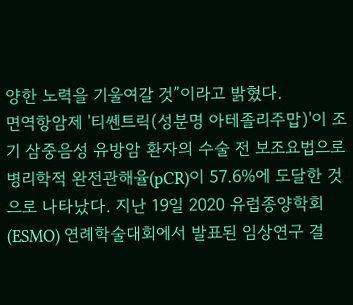양한 노력을 기울여갈 것”이라고 밝혔다.
면역항암제 '티쎈트릭(성분명 아테졸리주맙)'이 조기 삼중음성 유방암 환자의 수술 전 보조요법으로 병리학적 완전관해율(pCR)이 57.6%에 도달한 것으로 나타났다. 지난 19일 2020 유럽종양학회(ESMO) 연례학술대회에서 발표된 임상연구 결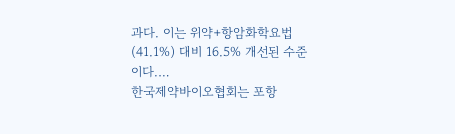과다. 이는 위약+항암화학요법(41.1%) 대비 16.5% 개선된 수준이다.…
한국제약바이오협회는 포항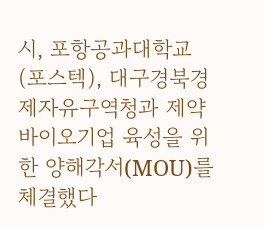시, 포항공과대학교(포스텍), 대구경북경제자유구역청과 제약바이오기업 육성을 위한 양해각서(MOU)를 체결했다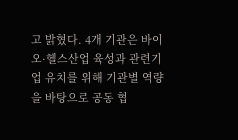고 밝혔다. 4개 기관은 바이오·헬스산업 육성과 관련기업 유치를 위해 기관별 역량을 바탕으로 공동 협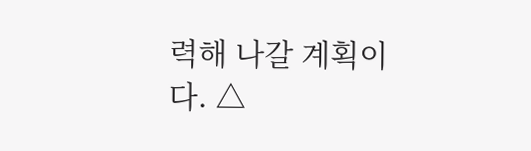력해 나갈 계획이다. △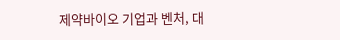제약바이오 기업과 벤처, 대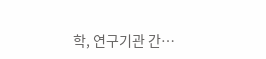학, 연구기관 간…